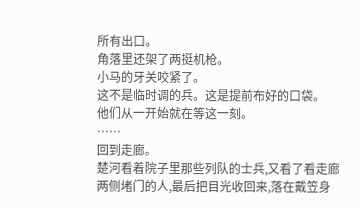所有出口。
角落里还架了两挺机枪。
小马的牙关咬紧了。
这不是临时调的兵。这是提前布好的口袋。
他们从一开始就在等这一刻。
……
回到走廊。
楚河看着院子里那些列队的士兵,又看了看走廊两侧堵门的人,最后把目光收回来,落在戴笠身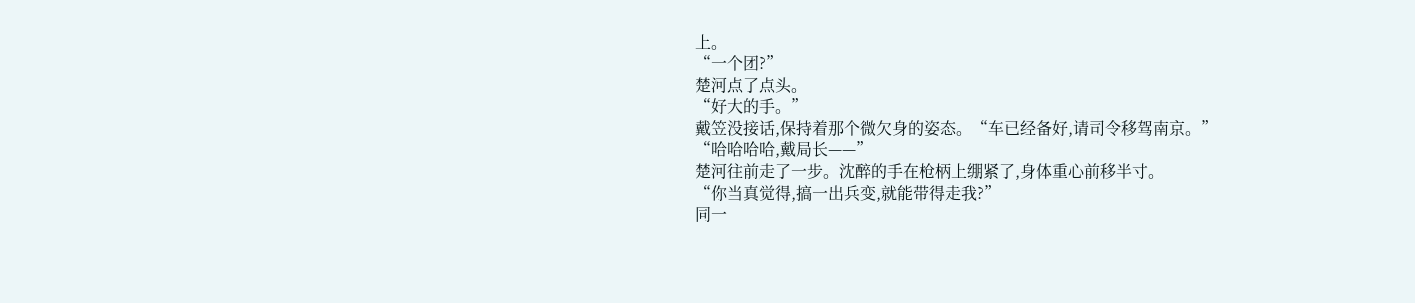上。
“一个团?”
楚河点了点头。
“好大的手。”
戴笠没接话,保持着那个微欠身的姿态。“车已经备好,请司令移驾南京。”
“哈哈哈哈,戴局长——”
楚河往前走了一步。沈醉的手在枪柄上绷紧了,身体重心前移半寸。
“你当真觉得,搞一出兵变,就能带得走我?”
同一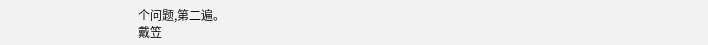个问题,第二遍。
戴笠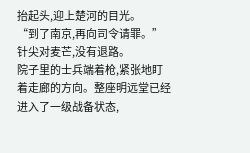抬起头,迎上楚河的目光。
“到了南京,再向司令请罪。”
针尖对麦芒,没有退路。
院子里的士兵端着枪,紧张地盯着走廊的方向。整座明远堂已经进入了一级战备状态,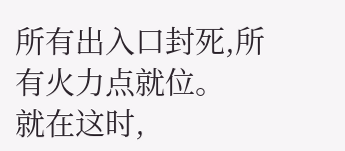所有出入口封死,所有火力点就位。
就在这时,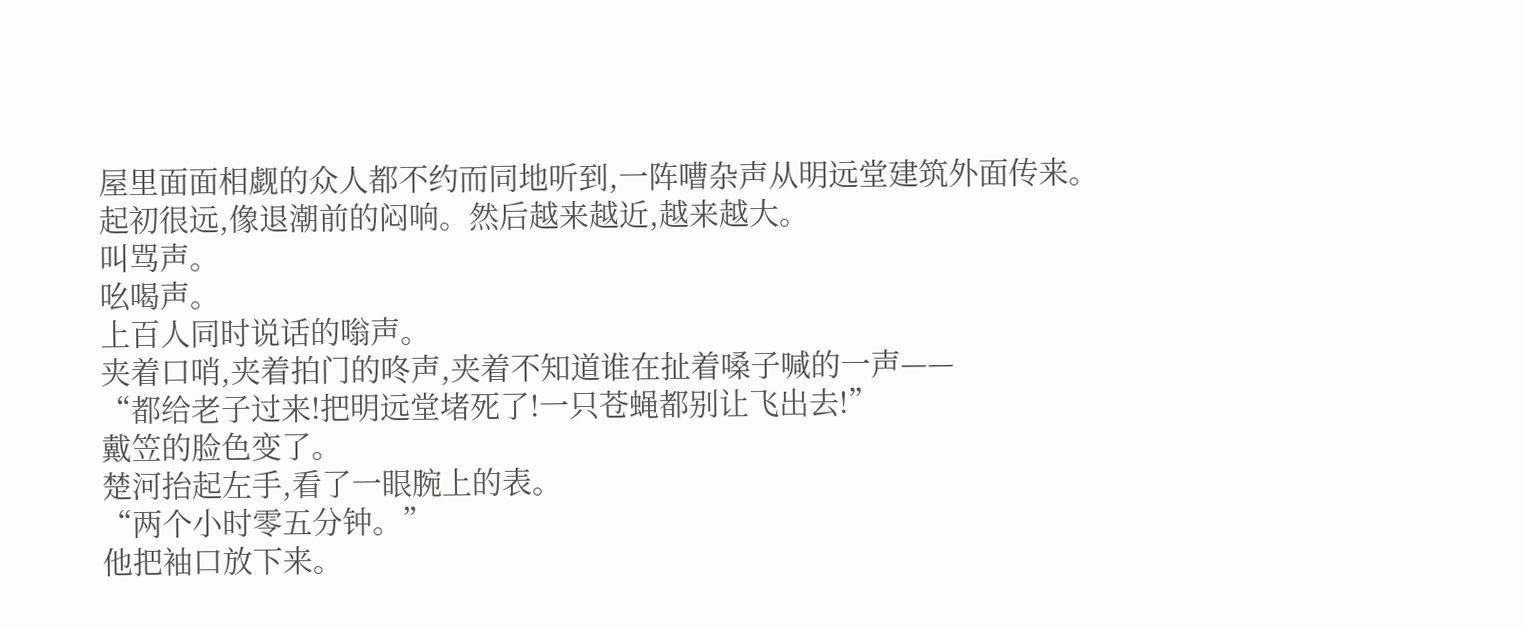屋里面面相觑的众人都不约而同地听到,一阵嘈杂声从明远堂建筑外面传来。
起初很远,像退潮前的闷响。然后越来越近,越来越大。
叫骂声。
吆喝声。
上百人同时说话的嗡声。
夹着口哨,夹着拍门的咚声,夹着不知道谁在扯着嗓子喊的一声——
“都给老子过来!把明远堂堵死了!一只苍蝇都别让飞出去!”
戴笠的脸色变了。
楚河抬起左手,看了一眼腕上的表。
“两个小时零五分钟。”
他把袖口放下来。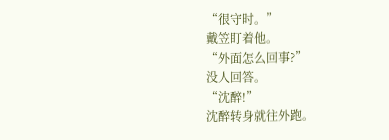“很守时。”
戴笠盯着他。
“外面怎么回事?”
没人回答。
“沈醉!”
沈醉转身就往外跑。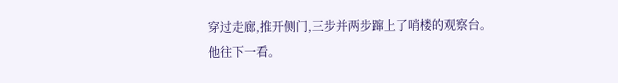穿过走廊,推开侧门,三步并两步蹿上了哨楼的观察台。
他往下一看。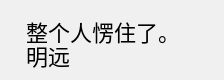整个人愣住了。
明远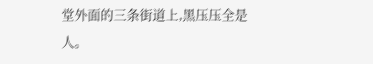堂外面的三条街道上,黑压压全是人。